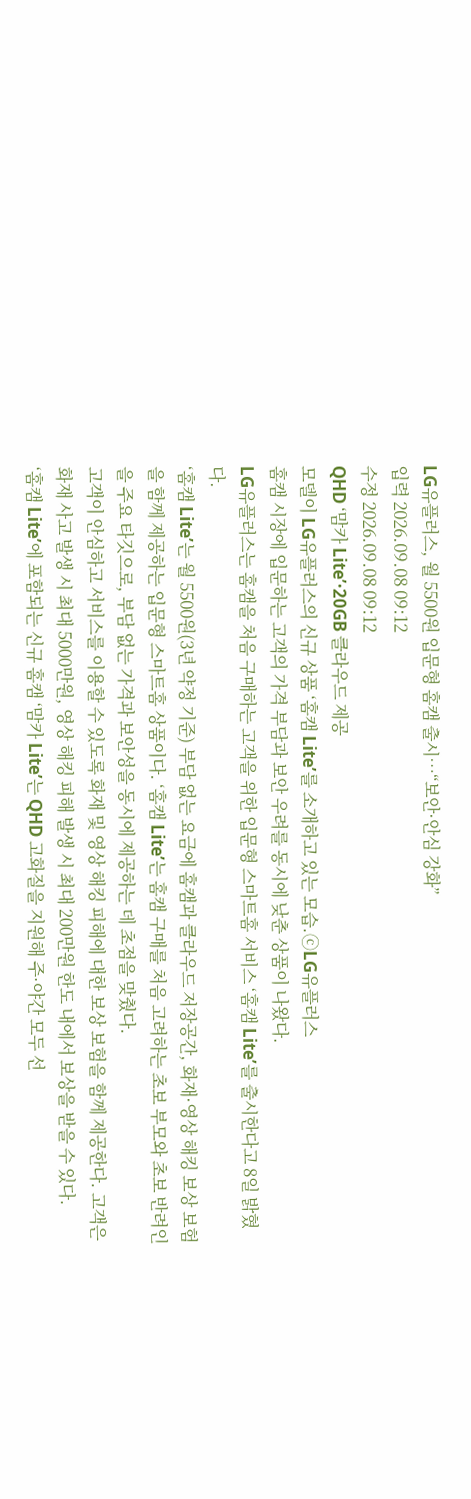LG유플러스, 월 5500원 입문형 홈캠 출시…“보안·안심 강화”
입력 2026.09.08 09:12
수정 2026.09.08 09:12
QHD ‘맘카 Lite’·20GB 클라우드 제공
모델이 LG유플러스의 신규 상품 ‘홈캠 Lite’를 소개하고 있는 모습.ⓒLG유플러스
홈캠 시장에 입문하는 고객의 가격 부담과 보안 우려를 동시에 낮춘 상품이 나왔다.
LG유플러스는 홈캠을 처음 구매하는 고객을 위한 입문형 스마트홈 서비스 ‘홈캠 Lite’를 출시한다고 8일 밝혔다.
‘홈캠 Lite’는 월 5500원(3년 약정 기준) 부담 없는 요금에 홈캠과 클라우드 저장공간, 화재·영상 해킹 보상 보험을 함께 제공하는 입문형 스마트홈 상품이다. ‘홈캠 Lite’는 홈캠 구매를 처음 고려하는 초보 부모와 초보 반려인을 주요 타깃으로, 부담 없는 가격과 보안성을 동시에 제공하는 데 초점을 맞췄다.
고객이 안심하고 서비스를 이용할 수 있도록 화재 및 영상 해킹 피해에 대한 보상 보험을 함께 제공한다. 고객은 화재 사고 발생 시 최대 5000만원, 영상 해킹 피해 발생 시 최대 200만원 한도 내에서 보상을 받을 수 있다.
‘홈캠 Lite’에 포함되는 신규 홈캠 ‘맘카 Lite’는 QHD 고화질을 지원해 주·야간 모두 선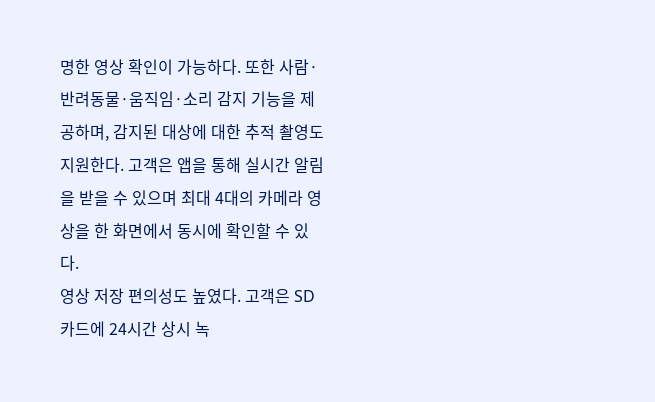명한 영상 확인이 가능하다. 또한 사람·반려동물·움직임·소리 감지 기능을 제공하며, 감지된 대상에 대한 추적 촬영도 지원한다. 고객은 앱을 통해 실시간 알림을 받을 수 있으며 최대 4대의 카메라 영상을 한 화면에서 동시에 확인할 수 있다.
영상 저장 편의성도 높였다. 고객은 SD카드에 24시간 상시 녹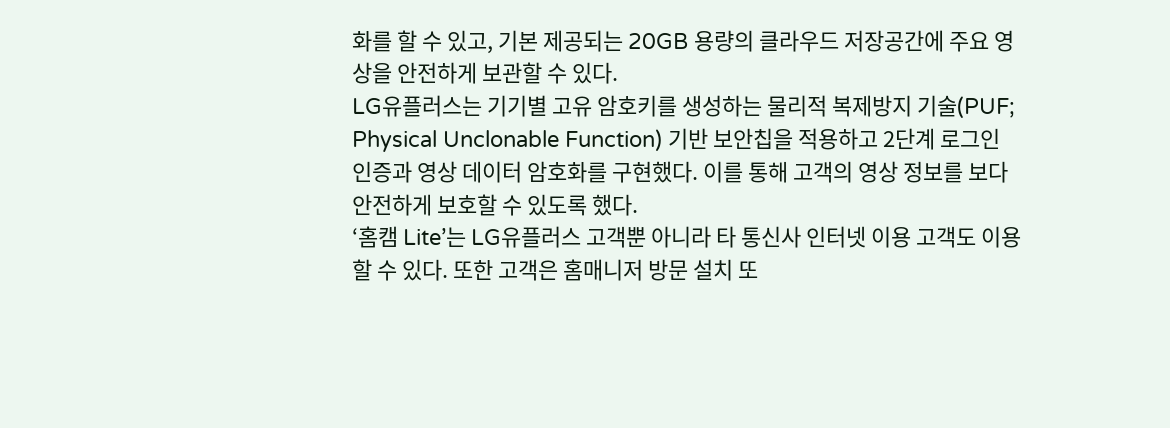화를 할 수 있고, 기본 제공되는 20GB 용량의 클라우드 저장공간에 주요 영상을 안전하게 보관할 수 있다.
LG유플러스는 기기별 고유 암호키를 생성하는 물리적 복제방지 기술(PUF; Physical Unclonable Function) 기반 보안칩을 적용하고 2단계 로그인 인증과 영상 데이터 암호화를 구현했다. 이를 통해 고객의 영상 정보를 보다 안전하게 보호할 수 있도록 했다.
‘홈캠 Lite’는 LG유플러스 고객뿐 아니라 타 통신사 인터넷 이용 고객도 이용할 수 있다. 또한 고객은 홈매니저 방문 설치 또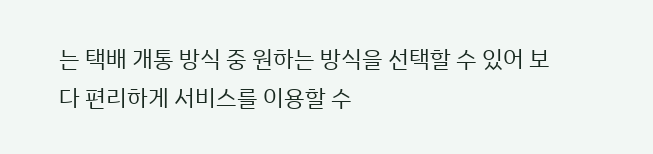는 택배 개통 방식 중 원하는 방식을 선택할 수 있어 보다 편리하게 서비스를 이용할 수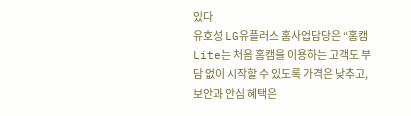있다
유호성 LG유플러스 홈사업담당은 “홈캠 Lite는 처음 홈캠을 이용하는 고객도 부담 없이 시작할 수 있도록 가격은 낮추고, 보안과 안심 혜택은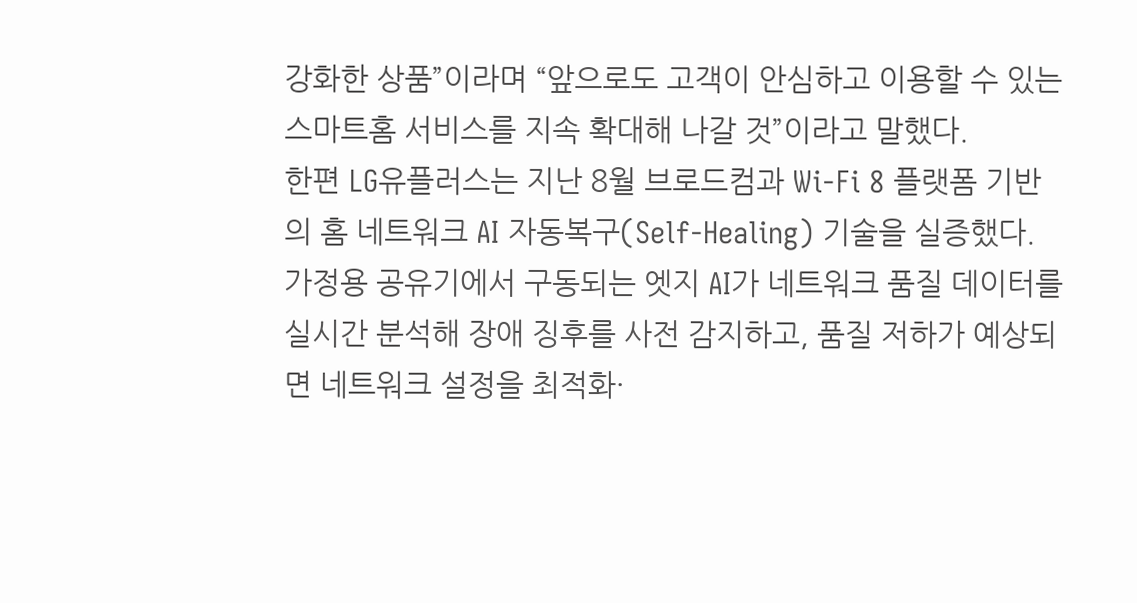강화한 상품”이라며 “앞으로도 고객이 안심하고 이용할 수 있는 스마트홈 서비스를 지속 확대해 나갈 것”이라고 말했다.
한편 LG유플러스는 지난 8월 브로드컴과 Wi‑Fi 8 플랫폼 기반의 홈 네트워크 AI 자동복구(Self-Healing) 기술을 실증했다. 가정용 공유기에서 구동되는 엣지 AI가 네트워크 품질 데이터를 실시간 분석해 장애 징후를 사전 감지하고, 품질 저하가 예상되면 네트워크 설정을 최적화·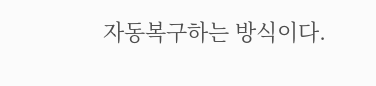자동복구하는 방식이다.